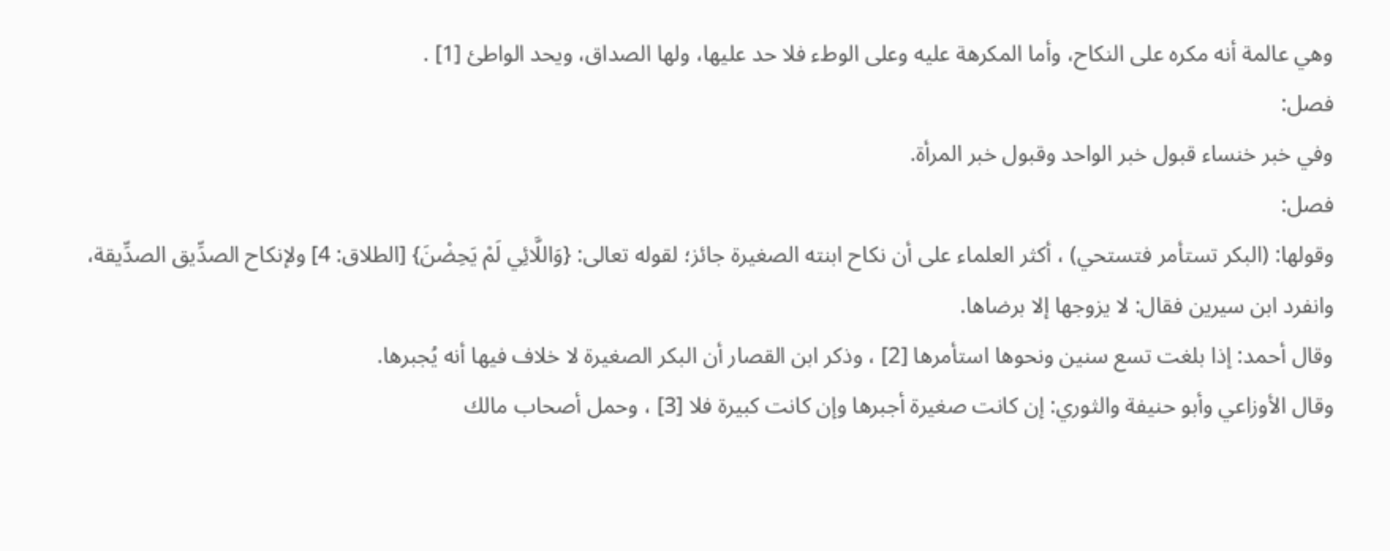وهي عالمة أنه مكره على النكاح، وأما المكرهة عليه وعلى الوطء فلا حد عليها، ولها الصداق، ويحد الواطئ [1] .
فصل:
وفي خبر خنساء قبول خبر الواحد وقبول خبر المرأة.
فصل:
وقولها: (البكر تستأمر فتستحي) ، أكثر العلماء على أن نكاح ابنته الصغيرة جائز؛ لقوله تعالى: {وَاللَّائِي لَمْ يَحِضْنَ} [الطلاق: 4] ولإنكاح الصدِّيق الصدِّيقة، وانفرد ابن سيرين فقال: لا يزوجها إلا برضاها.
وقال أحمد: إذا بلغت تسع سنين ونحوها استأمرها [2] ، وذكر ابن القصار أن البكر الصغيرة لا خلاف فيها أنه يُجبرها.
وقال الأوزاعي وأبو حنيفة والثوري: إن كانت صغيرة أجبرها وإن كانت كبيرة فلا [3] ، وحمل أصحاب مالك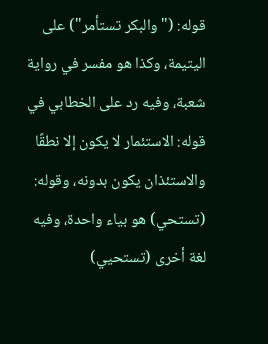قوله: ("والبكر تستأمر") على اليتيمة، وكذا هو مفسر في رواية شعبة، وفيه رد على الخطابي في قوله: الاستئمار لا يكون إلا نطقًا والاستئذان يكون بدونه، وقوله: (تستحي) هو بياء واحدة، وفيه لغة أخرى (تستحيي)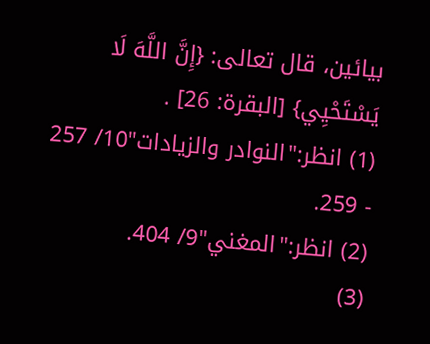بيائين، قال تعالى: {إِنَّ اللَّهَ لَا يَسْتَحْيِي} [البقرة: 26] .
(1) انظر:"النوادر والزيادات"10/ 257 - 259.
(2) انظر:"المغني"9/ 404.
(3)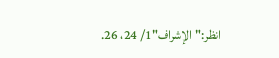انظر:"الإشراف"1/ 24، 26.